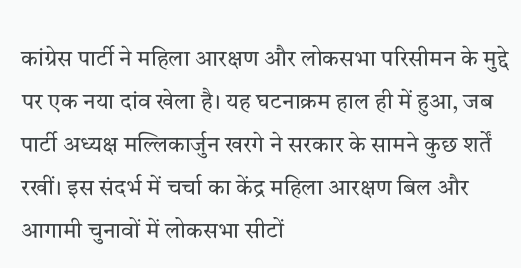कांग्रेस पार्टी ने महिला आरक्षण और लोकसभा परिसीमन के मुद्दे पर एक नया दांव खेला है। यह घटनाक्रम हाल ही में हुआ, जब पार्टी अध्यक्ष मल्लिकार्जुन खरगे ने सरकार के सामने कुछ शर्तें रखीं। इस संदर्भ में चर्चा का केंद्र महिला आरक्षण बिल और आगामी चुनावों में लोकसभा सीटों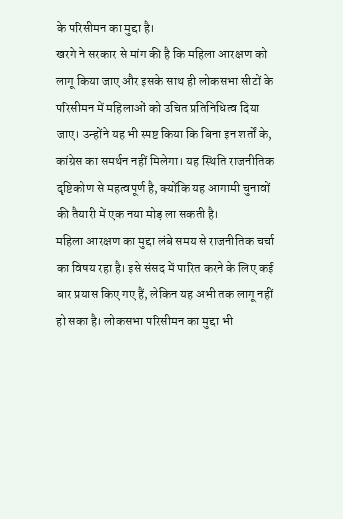के परिसीमन का मुद्दा है।
खरगे ने सरकार से मांग की है कि महिला आरक्षण को लागू किया जाए और इसके साथ ही लोकसभा सीटों के परिसीमन में महिलाओं को उचित प्रतिनिधित्व दिया जाए। उन्होंने यह भी स्पष्ट किया कि बिना इन शर्तों के, कांग्रेस का समर्थन नहीं मिलेगा। यह स्थिति राजनीतिक दृष्टिकोण से महत्वपूर्ण है, क्योंकि यह आगामी चुनावों की तैयारी में एक नया मोड़ ला सकती है।
महिला आरक्षण का मुद्दा लंबे समय से राजनीतिक चर्चा का विषय रहा है। इसे संसद में पारित करने के लिए कई बार प्रयास किए गए हैं, लेकिन यह अभी तक लागू नहीं हो सका है। लोकसभा परिसीमन का मुद्दा भी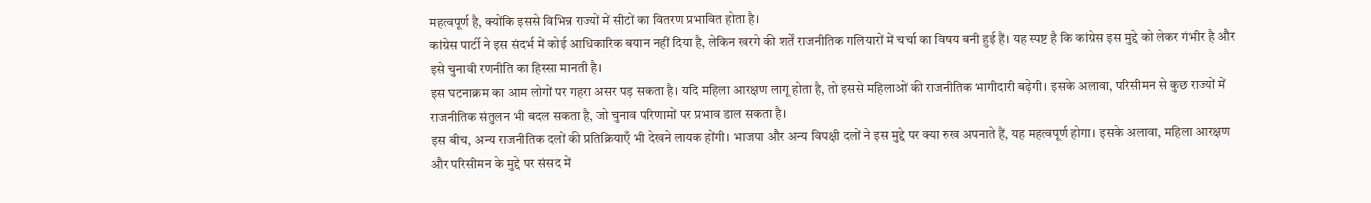महत्वपूर्ण है, क्योंकि इससे विभिन्न राज्यों में सीटों का वितरण प्रभावित होता है।
कांग्रेस पार्टी ने इस संदर्भ में कोई आधिकारिक बयान नहीं दिया है, लेकिन खरगे की शर्तें राजनीतिक गलियारों में चर्चा का विषय बनी हुई हैं। यह स्पष्ट है कि कांग्रेस इस मुद्दे को लेकर गंभीर है और इसे चुनावी रणनीति का हिस्सा मानती है।
इस घटनाक्रम का आम लोगों पर गहरा असर पड़ सकता है। यदि महिला आरक्षण लागू होता है, तो इससे महिलाओं की राजनीतिक भागीदारी बढ़ेगी। इसके अलावा, परिसीमन से कुछ राज्यों में राजनीतिक संतुलन भी बदल सकता है, जो चुनाव परिणामों पर प्रभाव डाल सकता है।
इस बीच, अन्य राजनीतिक दलों की प्रतिक्रियाएँ भी देखने लायक होंगी। भाजपा और अन्य विपक्षी दलों ने इस मुद्दे पर क्या रुख अपनाते हैं, यह महत्वपूर्ण होगा। इसके अलावा, महिला आरक्षण और परिसीमन के मुद्दे पर संसद में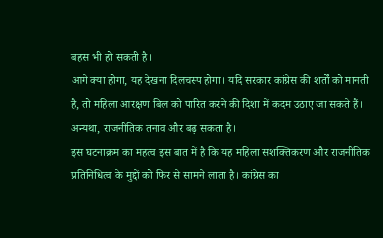बहस भी हो सकती है।
आगे क्या होगा, यह देखना दिलचस्प होगा। यदि सरकार कांग्रेस की शर्तों को मानती है, तो महिला आरक्षण बिल को पारित करने की दिशा में कदम उठाए जा सकते हैं। अन्यथा, राजनीतिक तनाव और बढ़ सकता है।
इस घटनाक्रम का महत्व इस बात में है कि यह महिला सशक्तिकरण और राजनीतिक प्रतिनिधित्व के मुद्दों को फिर से सामने लाता है। कांग्रेस का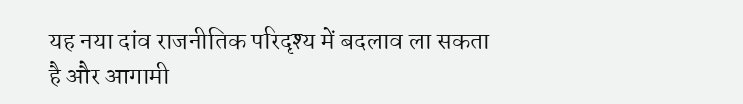यह नया दांव राजनीतिक परिदृश्य में बदलाव ला सकता है और आगामी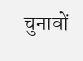चुनावों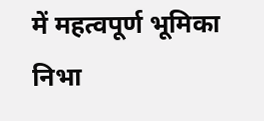में महत्वपूर्ण भूमिका निभा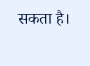सकता है।